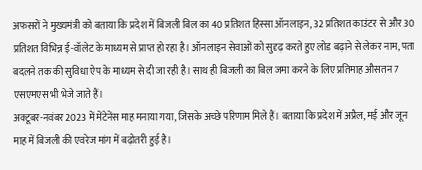अफसरों ने मुख्यमंत्री को बताया कि प्रदेश में बिजली बिल का 40 प्रतिशत हिस्सा ऑनलाइन, 32 प्रतिशत काउंटर से और 30 प्रतिशत विभिन्न ई-वॉलेट के माध्यम से प्राप्त हो रहा है। ऑनलाइन सेवाओं को सुदृढ़ करते हुए लोड बढ़ाने से लेकर नाम, पता बदलने तक की सुविधा ऐप के माध्यम से दी जा रही है। साथ ही बिजली का बिल जमा करने के लिए प्रतिमाह औसतन 7 एसएमएस भी भेजे जाते हैं।
अक्टूबर-नवंबर 2023 में मेंटेनेंस माह मनाया गया, जिसके अच्छे परिणाम मिले हैं। बताया कि प्रदेश में अप्रैल, मई और जून माह में बिजली की एवरेज मांग में बढ़ोतरी हुई है।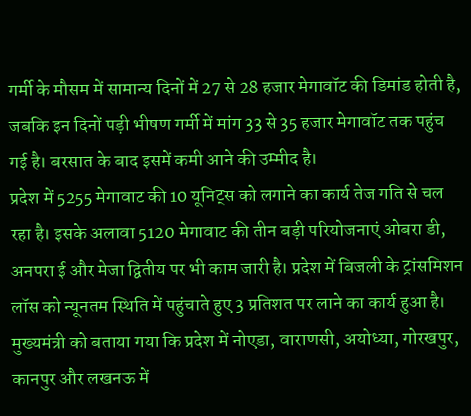गर्मी के मौसम में सामान्य दिनों में 27 से 28 हजार मेगावॉट की डिमांड होती है, जबकि इन दिनों पड़ी भीषण गर्मी में मांग 33 से 35 हजार मेगावॉट तक पहुंच गई है। बरसात के बाद इसमें कमी आने की उम्मीद है।
प्रदेश में 5255 मेगावाट की 10 यूनिट्स को लगाने का कार्य तेज गति से चल रहा है। इसके अलावा 5120 मेगावाट की तीन बड़ी परियोजनाएं ओबरा डी, अनपरा ई और मेजा द्वितीय पर भी काम जारी है। प्रदेश में बिजली के ट्रांसमिशन लॉस को न्यूनतम स्थिति में पहुंचाते हुए 3 प्रतिशत पर लाने का कार्य हुआ है।
मुख्यमंत्री को बताया गया कि प्रदेश में नोएडा, वाराणसी, अयोध्या, गोरखपुर, कानपुर और लखनऊ में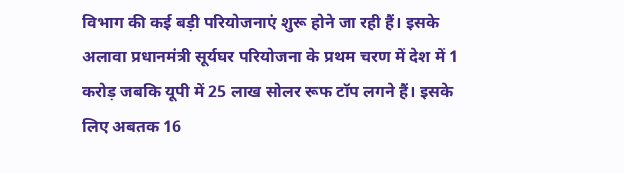विभाग की कई बड़ी परियोजनाएं शुरू होने जा रही हैं। इसके अलावा प्रधानमंत्री सूर्यघर परियोजना के प्रथम चरण में देश में 1 करोड़ जबकि यूपी में 25 लाख सोलर रूफ टॉप लगने हैं। इसके लिए अबतक 16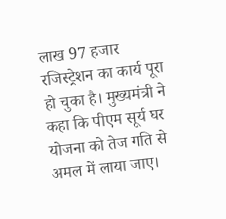लाख 97 हजार रजिस्ट्रेशन का कार्य पूरा हो चुका है। मुख्यमंत्री ने कहा कि पीएम सूर्य घर योजना को तेज गति से अमल में लाया जाए।